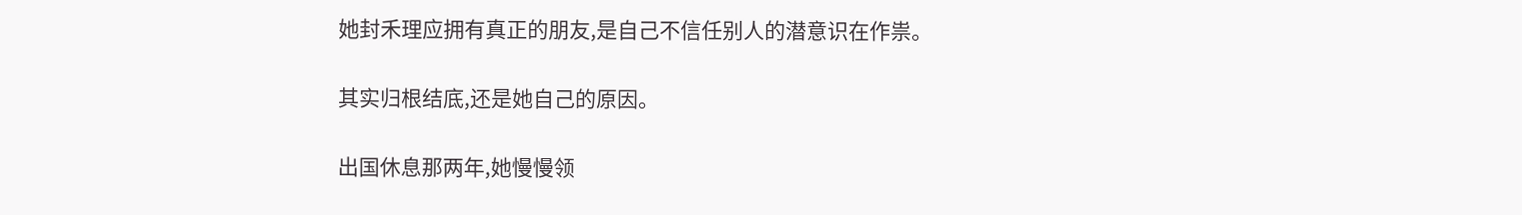她封禾理应拥有真正的朋友,是自己不信任别人的潜意识在作祟。

其实归根结底,还是她自己的原因。

出国休息那两年,她慢慢领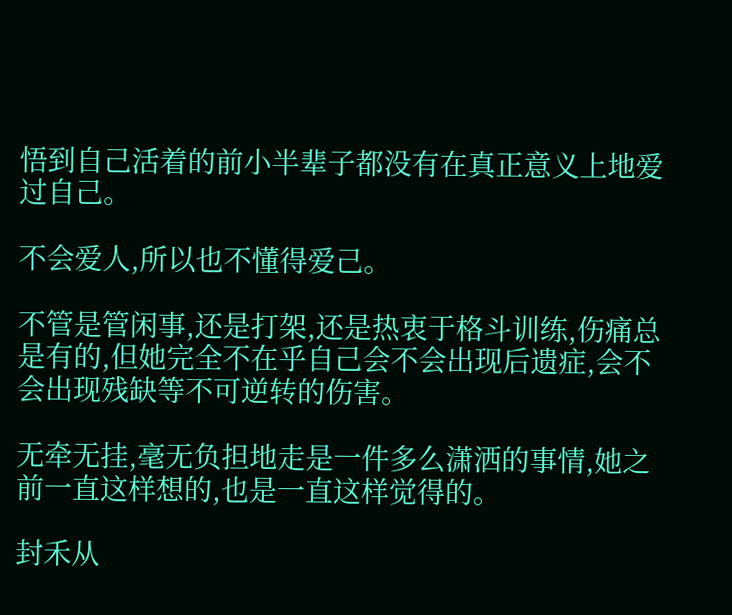悟到自己活着的前小半辈子都没有在真正意义上地爱过自己。

不会爱人,所以也不懂得爱己。

不管是管闲事,还是打架,还是热衷于格斗训练,伤痛总是有的,但她完全不在乎自己会不会出现后遗症,会不会出现残缺等不可逆转的伤害。

无牵无挂,毫无负担地走是一件多么潇洒的事情,她之前一直这样想的,也是一直这样觉得的。

封禾从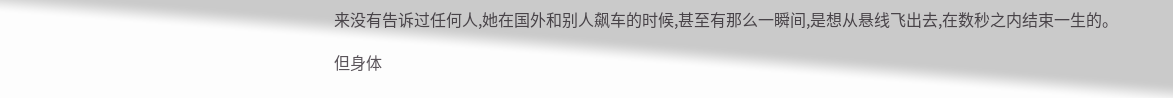来没有告诉过任何人,她在国外和别人飙车的时候,甚至有那么一瞬间,是想从悬线飞出去,在数秒之内结束一生的。

但身体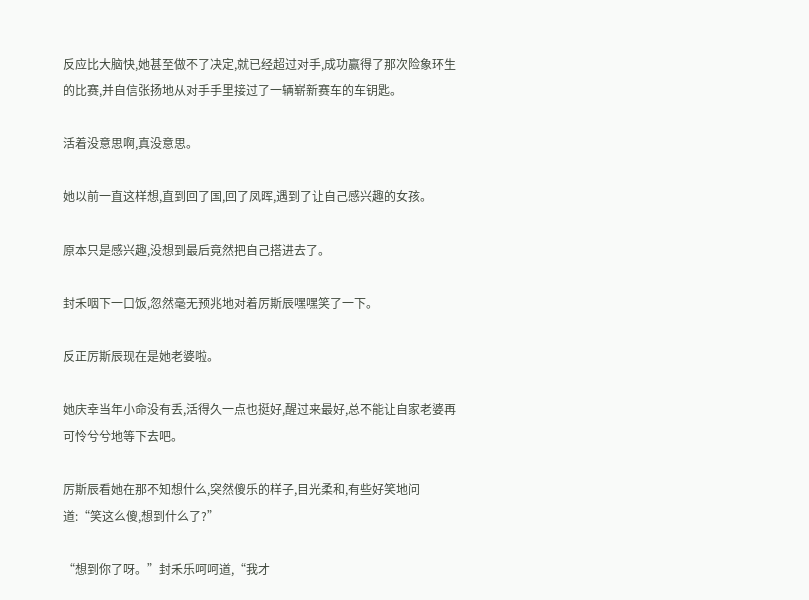反应比大脑快,她甚至做不了决定,就已经超过对手,成功赢得了那次险象环生的比赛,并自信张扬地从对手手里接过了一辆崭新赛车的车钥匙。

活着没意思啊,真没意思。

她以前一直这样想,直到回了国,回了凤晖,遇到了让自己感兴趣的女孩。

原本只是感兴趣,没想到最后竟然把自己搭进去了。

封禾咽下一口饭,忽然毫无预兆地对着厉斯辰嘿嘿笑了一下。

反正厉斯辰现在是她老婆啦。

她庆幸当年小命没有丢,活得久一点也挺好,醒过来最好,总不能让自家老婆再可怜兮兮地等下去吧。

厉斯辰看她在那不知想什么,突然傻乐的样子,目光柔和,有些好笑地问道:“笑这么傻,想到什么了?”

“想到你了呀。”封禾乐呵呵道,“我才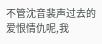不管沈音裴声过去的爱恨情仇呢,我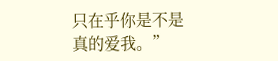只在乎你是不是真的爱我。”